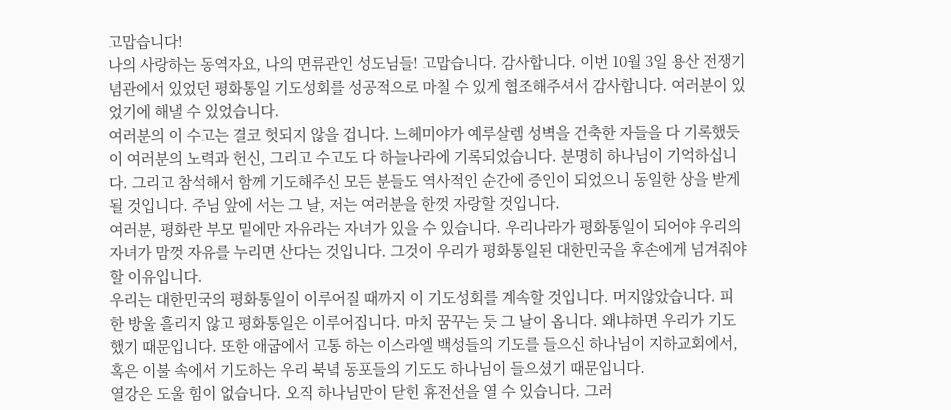고맙습니다!
나의 사랑하는 동역자요, 나의 면류관인 성도님들! 고맙습니다. 감사합니다. 이번 10월 3일 용산 전쟁기념관에서 있었던 평화통일 기도성회를 성공적으로 마칠 수 있게 협조해주셔서 감사합니다. 여러분이 있었기에 해낼 수 있었습니다.
여러분의 이 수고는 결코 헛되지 않을 겁니다. 느헤미야가 예루살렘 성벽을 건축한 자들을 다 기록했듯이 여러분의 노력과 헌신, 그리고 수고도 다 하늘나라에 기록되었습니다. 분명히 하나님이 기억하십니다. 그리고 참석해서 함께 기도해주신 모든 분들도 역사적인 순간에 증인이 되었으니 동일한 상을 받게 될 것입니다. 주님 앞에 서는 그 날, 저는 여러분을 한껏 자랑할 것입니다.
여러분, 평화란 부모 밑에만 자유라는 자녀가 있을 수 있습니다. 우리나라가 평화통일이 되어야 우리의 자녀가 맘껏 자유를 누리면 산다는 것입니다. 그것이 우리가 평화통일된 대한민국을 후손에게 넘겨줘야할 이유입니다.
우리는 대한민국의 평화통일이 이루어질 때까지 이 기도성회를 계속할 것입니다. 머지않았습니다. 피 한 방울 흘리지 않고 평화통일은 이루어집니다. 마치 꿈꾸는 듯 그 날이 옵니다. 왜냐하면 우리가 기도했기 때문입니다. 또한 애굽에서 고통 하는 이스라엘 백성들의 기도를 들으신 하나님이 지하교회에서, 혹은 이불 속에서 기도하는 우리 북녘 동포들의 기도도 하나님이 들으셨기 때문입니다.
열강은 도울 힘이 없습니다. 오직 하나님만이 닫힌 휴전선을 열 수 있습니다. 그러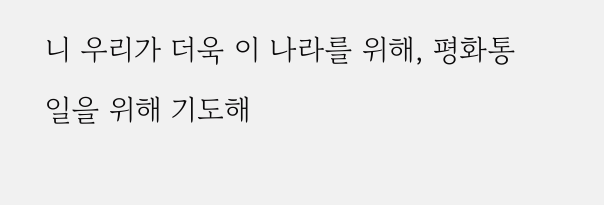니 우리가 더욱 이 나라를 위해, 평화통일을 위해 기도해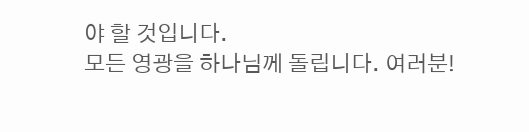야 할 것입니다.
모든 영광을 하나님께 돌립니다. 여러분!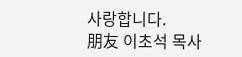사랑합니다.
朋友 이초석 목사